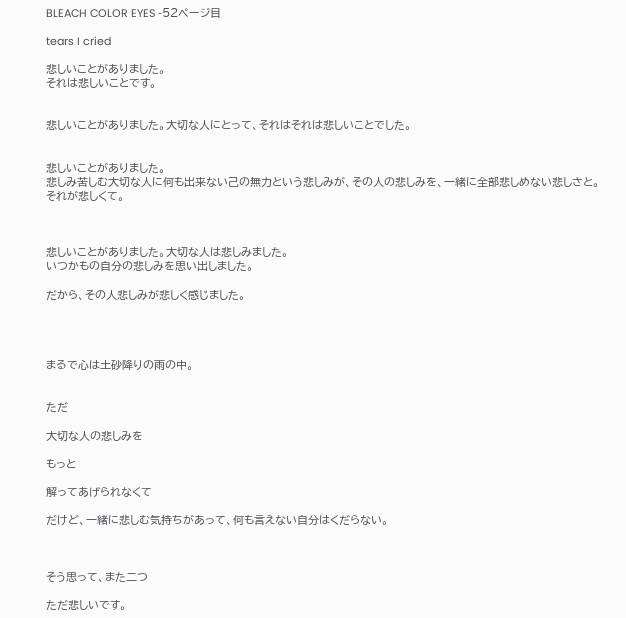BLEACH COLOR EYES -52ページ目

tears I cried

悲しいことがありました。
それは悲しいことです。


悲しいことがありました。大切な人にとって、それはそれは悲しいことでした。


悲しいことがありました。
悲しみ苦しむ大切な人に何も出来ない己の無力という悲しみが、その人の悲しみを、一緒に全部悲しめない悲しさと。
それが悲しくて。



悲しいことがありました。大切な人は悲しみました。
いつかもの自分の悲しみを思い出しました。

だから、その人悲しみが悲しく感じました。




まるで心は土砂降りの雨の中。


ただ

大切な人の悲しみを

もっと

解ってあげられなくて

だけど、一緒に悲しむ気持ちがあって、何も言えない自分はくだらない。



そう思って、また二つ

ただ悲しいです。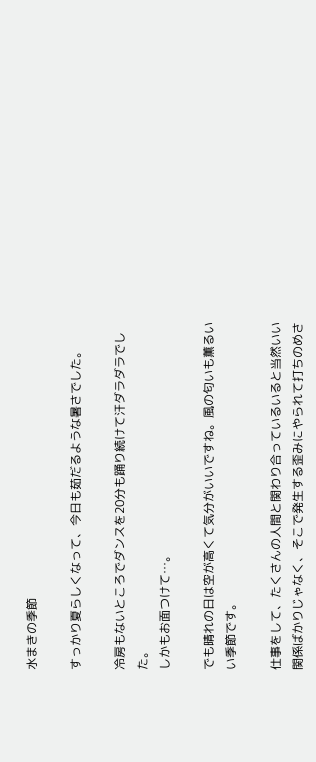水まきの季節

すっかり夏らしくなって、今日も茹だるような暑さでした。

冷房もないところでダンスを20分も踊り続けて汗ダラダラでした。
しかもお面つけて…。

でも晴れの日は空が高くて気分がいいですね。風の匂いも薫るいい季節です。

仕事をして、たくさんの人間と関わり合っているいると当然いい関係ばかりじゃなく、そこで発生する歪みにやられて打ちのめさ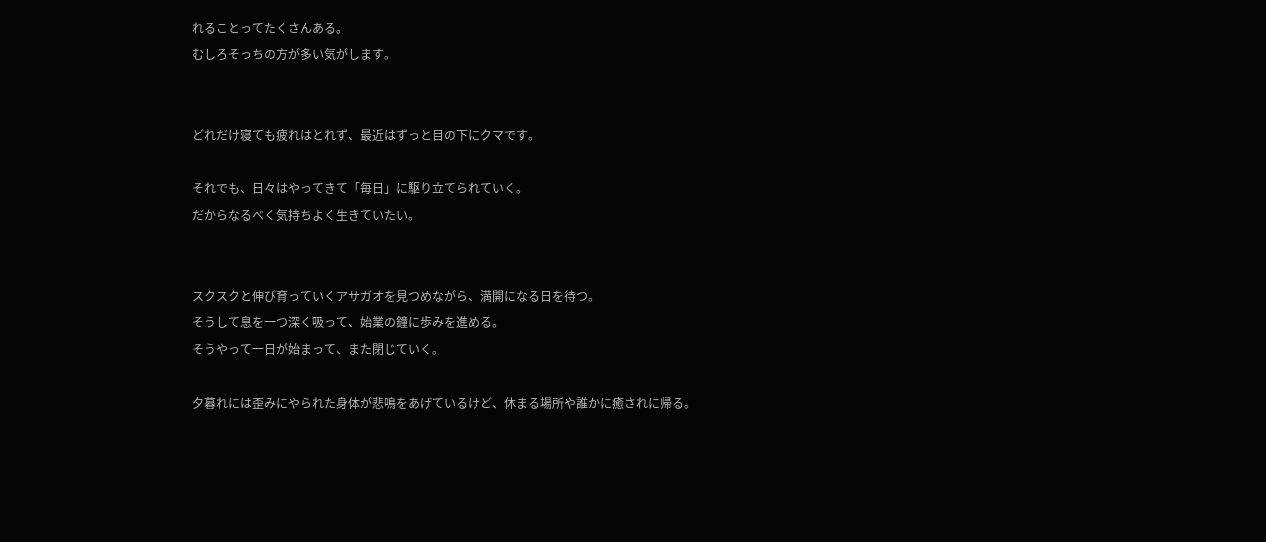れることってたくさんある。
むしろそっちの方が多い気がします。


どれだけ寝ても疲れはとれず、最近はずっと目の下にクマです。

それでも、日々はやってきて「毎日」に駆り立てられていく。
だからなるべく気持ちよく生きていたい。


スクスクと伸び育っていくアサガオを見つめながら、満開になる日を待つ。
そうして息を一つ深く吸って、始業の鐘に歩みを進める。
そうやって一日が始まって、また閉じていく。

夕暮れには歪みにやられた身体が悲鳴をあげているけど、休まる場所や誰かに癒されに帰る。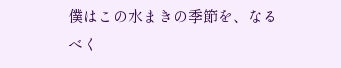僕はこの水まきの季節を、なるべく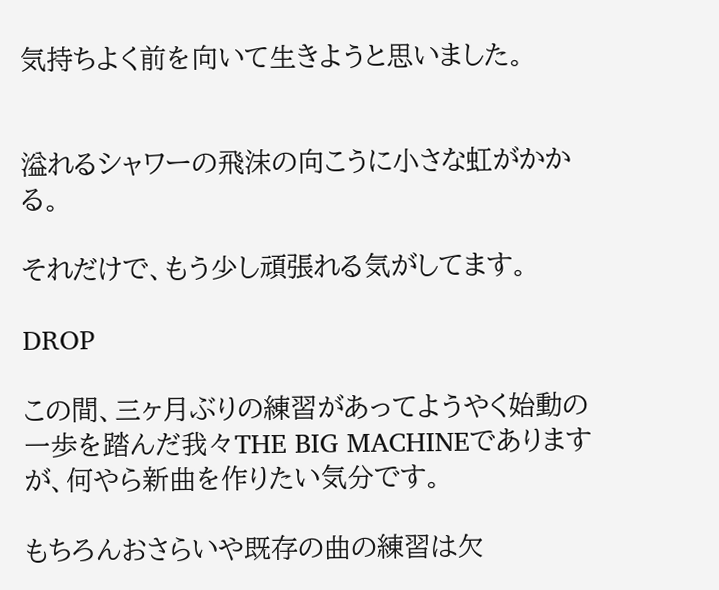気持ちよく前を向いて生きようと思いました。


溢れるシャワーの飛沫の向こうに小さな虹がかかる。

それだけで、もう少し頑張れる気がしてます。

DROP

この間、三ヶ月ぶりの練習があってようやく始動の一歩を踏んだ我々THE BIG MACHINEでありますが、何やら新曲を作りたい気分です。

もちろんおさらいや既存の曲の練習は欠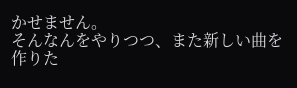かせません。
そんなんをやりつつ、また新しい曲を作りた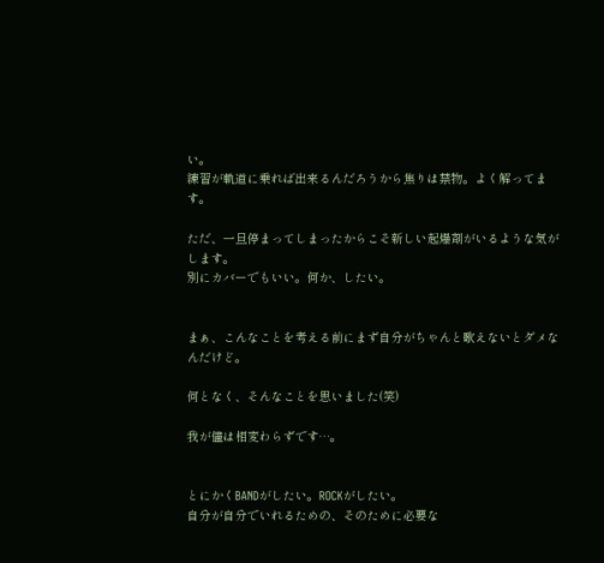い。
練習が軌道に乗れば出来るんだろうから焦りは禁物。よく解ってます。

ただ、一旦停まってしまったからこそ新しい起爆剤がいるような気がします。
別にカバーでもいい。何か、したい。


まぁ、こんなことを考える前にまず自分がちゃんと歌えないとダメなんだけど。

何となく、そんなことを思いました(笑)

我が儘は相変わらずです…。


とにかくBANDがしたい。ROCKがしたい。
自分が自分でいれるための、そのために必要な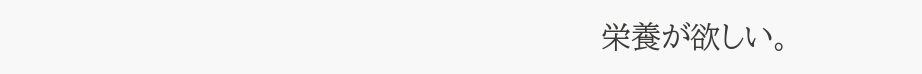栄養が欲しい。